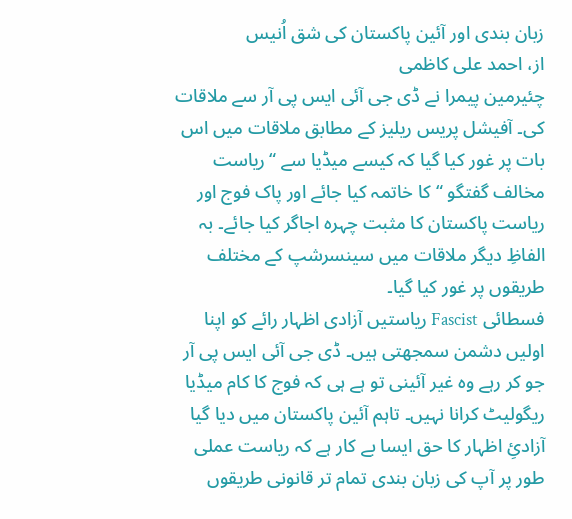زبان بندی اور آئین پاکستان کی شق اُنیس
از، احمد علی کاظمی
چئیرمین پیمرا نے ڈی جی آئی ایس پی آر سے ملاقات کی۔ آفیشل پریس ریلیز کے مطابق ملاقات میں اس بات پر غور کیا گیا کہ کیسے میڈیا سے “ریاست مخالف گفتگو “ کا خاتمہ کیا جائے اور پاک فوج اور ریاست پاکستان کا مثبت چہرہ اجاگر کیا جائے۔ بہ الفاظِ دیگر ملاقات میں سینسرشپ کے مختلف طریقوں پر غور کیا گیا۔
فسطائی Fascist ریاستیں آزادی اظہار رائے کو اپنا اولیں دشمن سمجھتی ہیں۔ ڈی جی آئی ایس پی آر جو کر رہے وہ غیر آئینی تو ہے ہی کہ فوج کا کام میڈیا ریگولیٹ کرانا نہیں۔ تاہم آئین پاکستان میں دیا گیا آزادئِ اظہار کا حق ایسا بے کار ہے کہ ریاست عملی طور پر آپ کی زبان بندی تمام تر قانونی طریقوں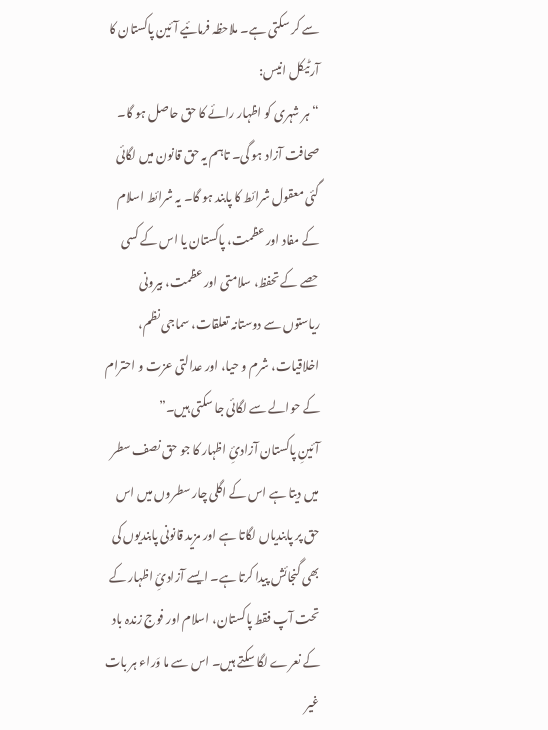سے کر سکتی ہے۔ ملاحظہ فرمائیے آئین پاکستان کا آرٹیکل انیس:
“ہر شہری کو اظہار رائے کا حق حاصل ہو گا۔ صحافت آزاد ہو گی۔ تاہم یہ حق قانون میں لگائی گئی معقول شرائط کا پابند ہو گا۔ یہ شرائط اسلام کے مفاد اور عظمت، پاکستان یا اس کے کسی حصے کے تحفظ، سلامتی اور عظمت، بیرونی ریاستوں سے دوستانہ تعلقات، سماجی نظم، اخلاقیات، شرم و حیا، اور عدالتی عزت و احترام کے حوالے سے لگائی جا سکتی ہیں۔”
آئینِ پاکستان آزادئِ اظہار کا جو حق نصف سطر میں دیتا ہے اس کے اگلی چار سطروں میں اس حق پر پابندیاں لگاتا ہے اور مزید قانونی پابندیوں کی بھی گنجائش پیدا کرتا ہے۔ ایسے آزادئِ اظہار کے تحت آپ فقط پاکستان، اسلام اور فوج زندہ باد کے نعرے لگا سکتے ہیں۔ اس سے ما وَراء ہر بات غیر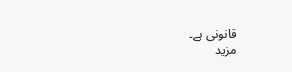قانونی ہے۔
مزید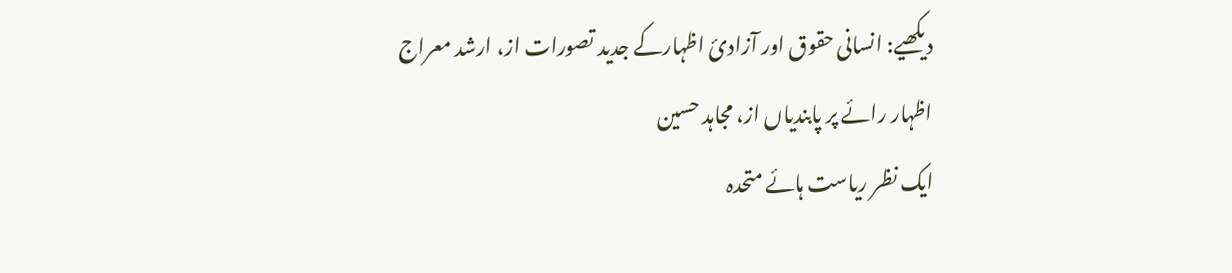دیکھیے: انسانی حقوق اور آزادئ اظہارکے جدید تصورات از، ارشد معراج
اظہار رائے پر پابندیاں از، مجاہد حسین
ایک نظر ریاست ہائے متحدہ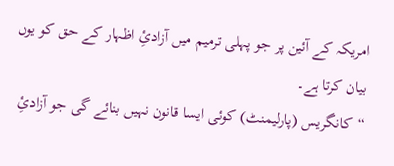امریکہ کے آئین پر جو پہلی ترمیم میں آزادئِ اظہار کے حق کو یوں بیان کرتا ہے۔
“کانگریس (پارلیمنٹ) کوئی ایسا قانون نہیں بنائے گی جو آزادئِ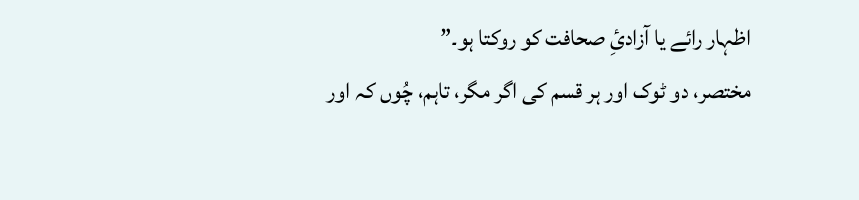اظہار رائے یا آزادئِ صحافت کو روکتا ہو۔”
مختصر، دو ٹوک اور ہر قسم کی اگر مگر، تاہم، چُوں کہ اور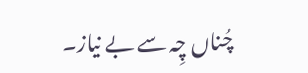چُناں چِہ سے بے نیاز۔